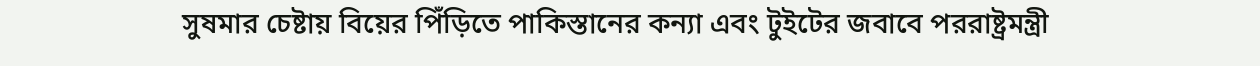সুষমার চেষ্টায় বিয়ের পিঁড়িতে পাকিস্তানের কন্যা এবং টুইটের জবাবে পররাষ্ট্রমন্ত্রী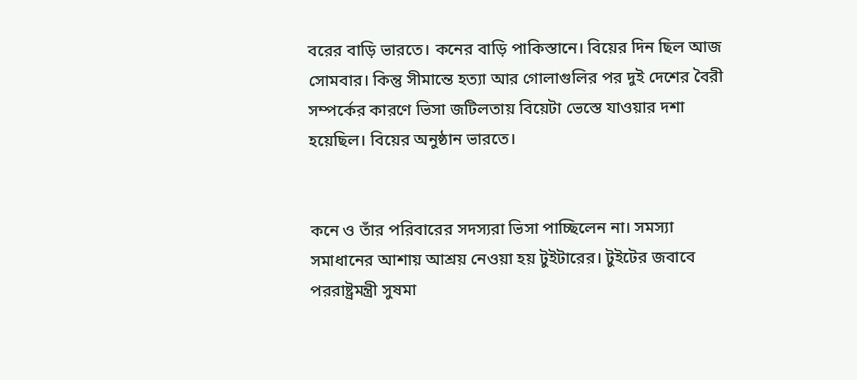বরের বাড়ি ভারতে। কনের বাড়ি পাকিস্তানে। বিয়ের দিন ছিল আজ সোমবার। কিন্তু সীমান্তে হত্যা আর গোলাগুলির পর দুই দেশের বৈরী সম্পর্কের কারণে ভিসা জটিলতায় বিয়েটা ভেস্তে যাওয়ার দশা হয়েছিল। বিয়ের অনুষ্ঠান ভারতে।


কনে ও তাঁর পরিবারের সদস্যরা ভিসা পাচ্ছিলেন না। সমস্যা সমাধানের আশায় আশ্রয় নেওয়া হয় টুইটারের। টুইটের জবাবে পররাষ্ট্রমন্ত্রী সুষমা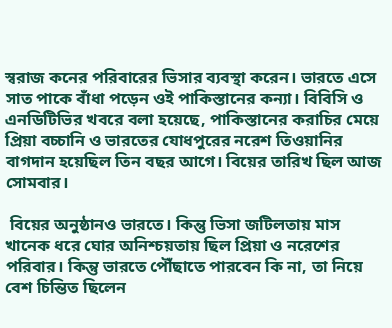স্বরাজ কনের পরিবারের ভিসার ব্যবস্থা করেন। ভারতে এসে সাত পাকে বাঁধা পড়েন ওই পাকিস্তানের কন্যা। বিবিসি ও এনডিটিভির খবরে বলা হয়েছে, পাকিস্তানের করাচির মেয়ে প্রিয়া বচ্চানি ও ভারতের যোধপুরের নরেশ তিওয়ানির বাগদান হয়েছিল তিন বছর আগে। বিয়ের তারিখ ছিল আজ সোমবার।

 বিয়ের অনুষ্ঠানও ভারতে। কিন্তু ভিসা জটিলতায় মাস খানেক ধরে ঘোর অনিশ্চয়তায় ছিল প্রিয়া ও নরেশের পরিবার। কিন্তু ভারতে পৌঁছাতে পারবেন কি না, তা নিয়ে বেশ চিন্তিত ছিলেন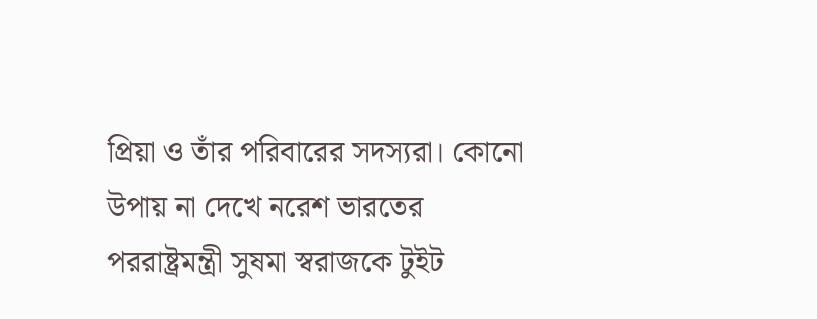প্রিয়া ও তাঁর পরিবারের সদস্যরা। কোনো উপায় না দেখে নরেশ ভারতের পররাষ্ট্রমন্ত্রী সুষমা স্বরাজকে টুইট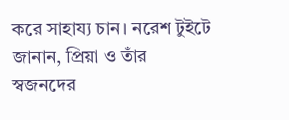করে সাহায্য চান। নরেশ টুইটে জানান, প্রিয়া ও তাঁর স্বজনদের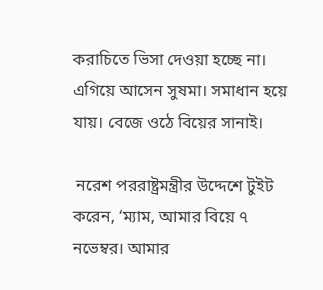করাচিতে ভিসা দেওয়া হচ্ছে না। এগিয়ে আসেন সুষমা। সমাধান হয়ে যায়। বেজে ওঠে বিয়ের সানাই।

 নরেশ পররাষ্ট্রমন্ত্রীর উদ্দেশে টুইট করেন, ‘ম্যাম, আমার বিয়ে ৭ নভেম্বর। আমার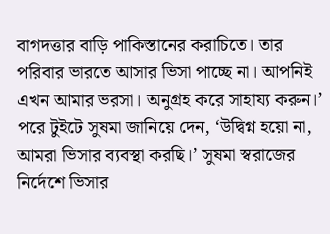বাগদত্তার বাড়ি পাকিস্তানের করাচিতে। তার পরিবার ভারতে আসার ভিসা পাচ্ছে না। আপনিই এখন আমার ভরসা। অনুগ্রহ করে সাহায্য করুন।’ পরে টুইটে সুষমা জানিয়ে দেন, ‘উদ্বিগ্ন হয়ো না, আমরা ভিসার ব্যবস্থা করছি।’ সুষমা স্বরাজের নির্দেশে ভিসার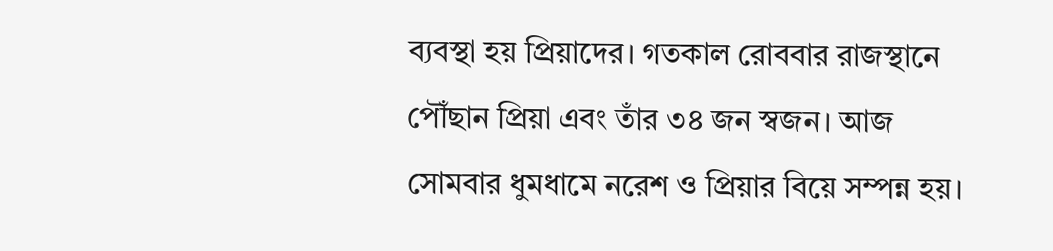ব্যবস্থা হয় প্রিয়াদের। গতকাল রোববার রাজস্থানে পৌঁছান প্রিয়া এবং তাঁর ৩৪ জন স্বজন। আজ সোমবার ধুমধামে নরেশ ও প্রিয়ার বিয়ে সম্পন্ন হয়।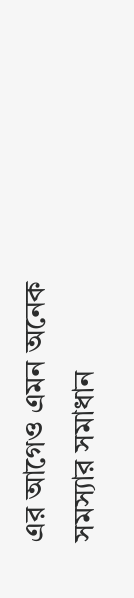এর আগেও এমন অনেক সমস্যার সমাধান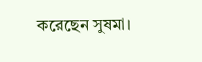করেছেন সুষমা।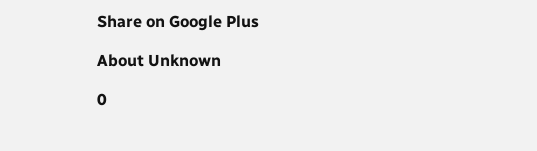Share on Google Plus

About Unknown

0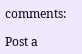comments:

Post a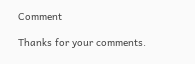Comment

Thanks for your comments.